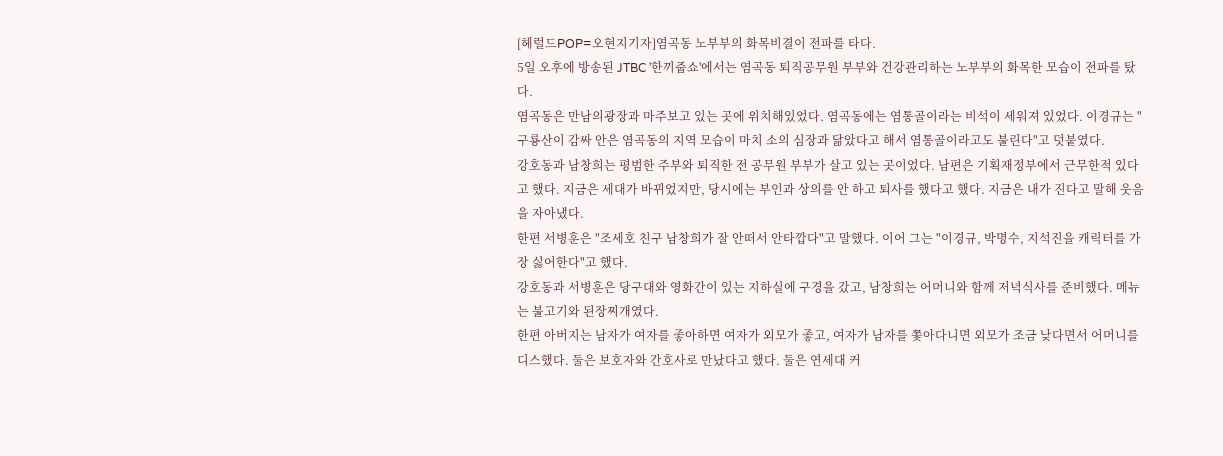[헤럴드POP=오현지기자]염곡동 노부부의 화목비결이 전파를 타다.
5일 오후에 방송된 JTBC '한끼줍쇼'에서는 염곡동 퇴직공무원 부부와 건강관리하는 노부부의 화목한 모습이 전파를 탔다.
염곡동은 만남의광장과 마주보고 있는 곳에 위치해있었다. 염곡동에는 염통골이라는 비석이 세워져 있었다. 이경규는 "구룡산이 감싸 안은 염곡동의 지역 모습이 마치 소의 심장과 닮았다고 해서 염통골이라고도 불린다"고 덧붙였다.
강호동과 남창희는 평범한 주부와 퇴직한 전 공무원 부부가 살고 있는 곳이었다. 남편은 기획재정부에서 근무한적 있다고 했다. 지금은 세대가 바뀌었지만, 당시에는 부인과 상의를 안 하고 퇴사를 했다고 했다. 지금은 내가 진다고 말해 웃음을 자아냈다.
한편 서병훈은 "조세호 친구 남창희가 잘 안떠서 안타깝다"고 말했다. 이어 그는 "이경규, 박명수, 지석진을 캐릭터를 가장 싫어한다"고 했다.
강호동과 서병훈은 당구대와 영화간이 있는 지하실에 구경을 갔고, 남창희는 어머니와 함께 저녁식사를 준비했다. 메뉴는 불고기와 된장찌개였다.
한편 아버지는 남자가 여자를 좋아하면 여자가 외모가 좋고, 여자가 남자를 쫓아다니면 외모가 조금 낮다면서 어머니를 디스했다. 둘은 보호자와 간호사로 만났다고 했다. 둘은 연세대 커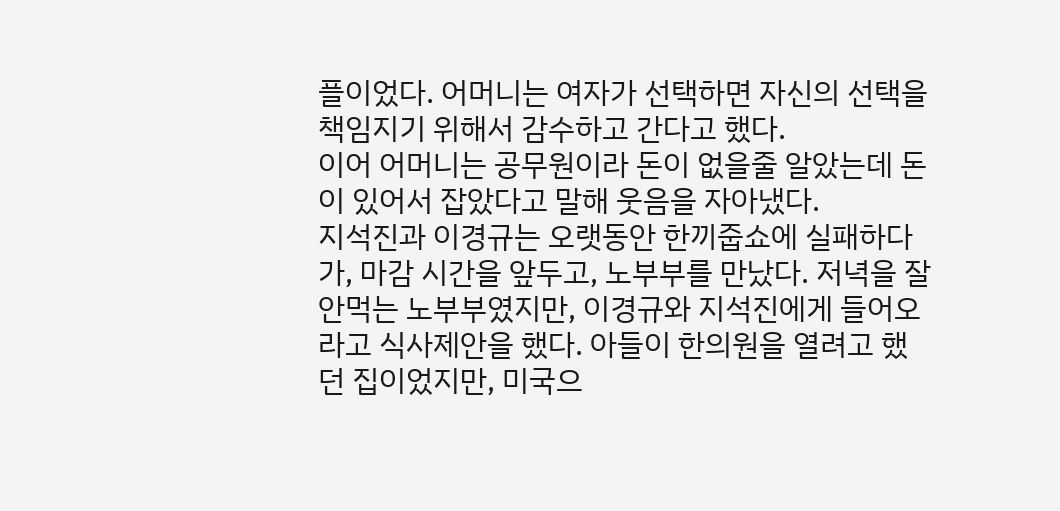플이었다. 어머니는 여자가 선택하면 자신의 선택을 책임지기 위해서 감수하고 간다고 했다.
이어 어머니는 공무원이라 돈이 없을줄 알았는데 돈이 있어서 잡았다고 말해 웃음을 자아냈다.
지석진과 이경규는 오랫동안 한끼줍쇼에 실패하다가, 마감 시간을 앞두고, 노부부를 만났다. 저녁을 잘 안먹는 노부부였지만, 이경규와 지석진에게 들어오라고 식사제안을 했다. 아들이 한의원을 열려고 했던 집이었지만, 미국으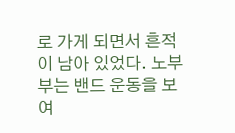로 가게 되면서 흔적이 남아 있었다. 노부부는 밴드 운동을 보여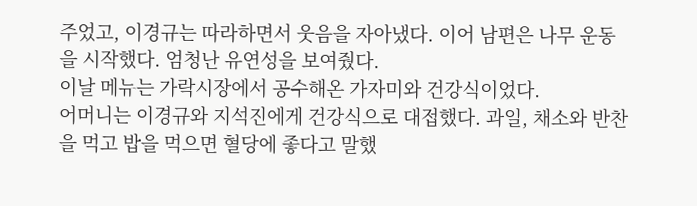주었고, 이경규는 따라하면서 웃음을 자아냈다. 이어 남편은 나무 운동을 시작했다. 엄청난 유연성을 보여줬다.
이날 메뉴는 가락시장에서 공수해온 가자미와 건강식이었다.
어머니는 이경규와 지석진에게 건강식으로 대접했다. 과일, 채소와 반찬을 먹고 밥을 먹으면 혈당에 좋다고 말했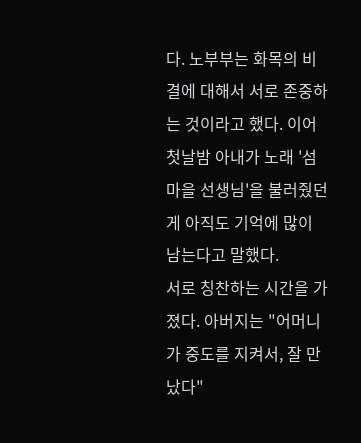다. 노부부는 화목의 비결에 대해서 서로 존중하는 것이라고 했다. 이어 첫날밤 아내가 노래 '섬마을 선생님'을 불러줬던 게 아직도 기억에 많이 남는다고 말했다.
서로 칭찬하는 시간을 가졌다. 아버지는 "어머니가 중도를 지켜서, 잘 만났다"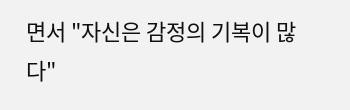면서 "자신은 감정의 기복이 많다"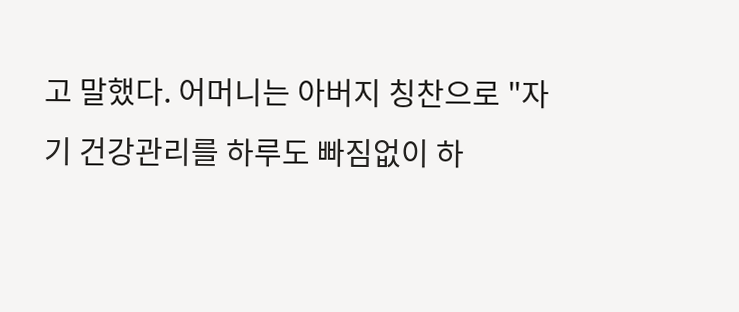고 말했다. 어머니는 아버지 칭찬으로 "자기 건강관리를 하루도 빠짐없이 하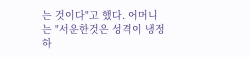는 것이다"고 했다. 어머니는 "서운한것은 성격이 냉정하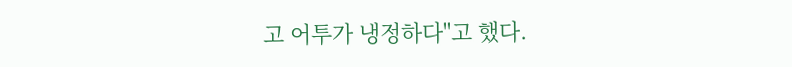고 어투가 냉정하다"고 했다.